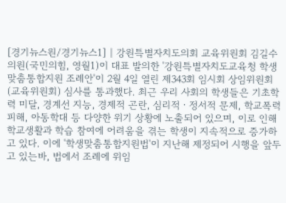[경기뉴스원/경기뉴스1] | 강원특별자치도의회 교육위원회 김길수 의원(국민의힘, 영월1)이 대표 발의한 '강원특별자치도교육청 학생맞춤통합지원 조례안'이 2월 4일 열린 제343회 임시회 상임위원회(교육위원회) 심사를 통과했다. 최근 우리 사회의 학생들은 기초학력 미달, 경계선 지능, 경제적 곤란, 심리적ㆍ정서적 문제, 학교폭력 피해, 아동학대 등 다양한 위기 상황에 노출되어 있으며, 이로 인해 학교생활과 학습 참여에 어려움을 겪는 학생이 지속적으로 증가하고 있다. 이에 '학생맞춤통합지원법'이 지난해 제정되어 시행을 앞두고 있는바, 법에서 조례에 위임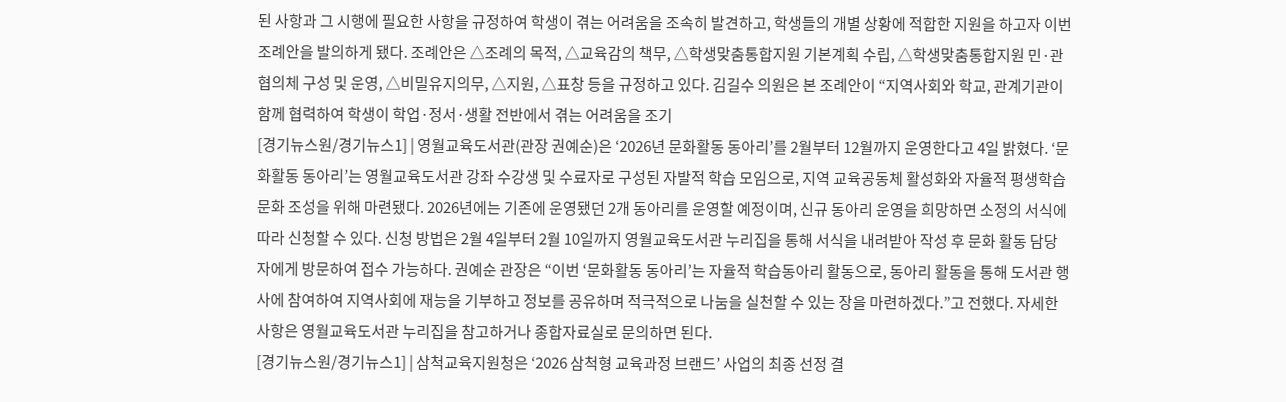된 사항과 그 시행에 필요한 사항을 규정하여 학생이 겪는 어려움을 조속히 발견하고, 학생들의 개별 상황에 적합한 지원을 하고자 이번 조례안을 발의하게 됐다. 조례안은 △조례의 목적, △교육감의 책무, △학생맞춤통합지원 기본계획 수립, △학생맞춤통합지원 민·관 협의체 구성 및 운영, △비밀유지의무, △지원, △표창 등을 규정하고 있다. 김길수 의원은 본 조례안이 “지역사회와 학교, 관계기관이 함께 협력하여 학생이 학업·정서·생활 전반에서 겪는 어려움을 조기
[경기뉴스원/경기뉴스1] | 영월교육도서관(관장 권예순)은 ‘2026년 문화활동 동아리’를 2월부터 12월까지 운영한다고 4일 밝혔다. ‘문화활동 동아리’는 영월교육도서관 강좌 수강생 및 수료자로 구성된 자발적 학습 모임으로, 지역 교육공동체 활성화와 자율적 평생학습 문화 조성을 위해 마련됐다. 2026년에는 기존에 운영됐던 2개 동아리를 운영할 예정이며, 신규 동아리 운영을 희망하면 소정의 서식에 따라 신청할 수 있다. 신청 방법은 2월 4일부터 2월 10일까지 영월교육도서관 누리집을 통해 서식을 내려받아 작성 후 문화 활동 담당자에게 방문하여 접수 가능하다. 권예순 관장은 “이번 ‘문화활동 동아리’는 자율적 학습동아리 활동으로, 동아리 활동을 통해 도서관 행사에 참여하여 지역사회에 재능을 기부하고 정보를 공유하며 적극적으로 나눔을 실천할 수 있는 장을 마련하겠다.”고 전했다. 자세한 사항은 영월교육도서관 누리집을 참고하거나 종합자료실로 문의하면 된다.
[경기뉴스원/경기뉴스1] | 삼척교육지원청은 ‘2026 삼척형 교육과정 브랜드’ 사업의 최종 선정 결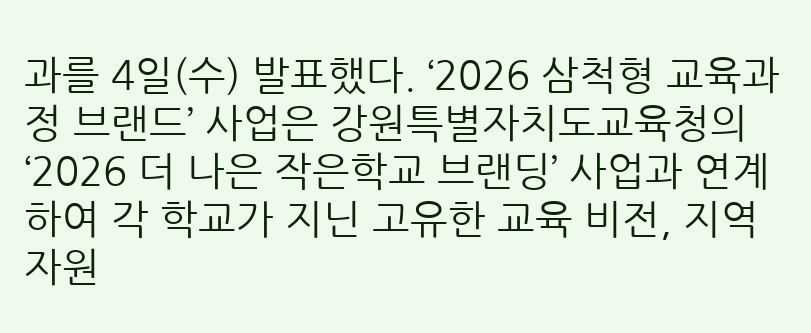과를 4일(수) 발표했다. ‘2026 삼척형 교육과정 브랜드’ 사업은 강원특별자치도교육청의 ‘2026 더 나은 작은학교 브랜딩’ 사업과 연계하여 각 학교가 지닌 고유한 교육 비전, 지역 자원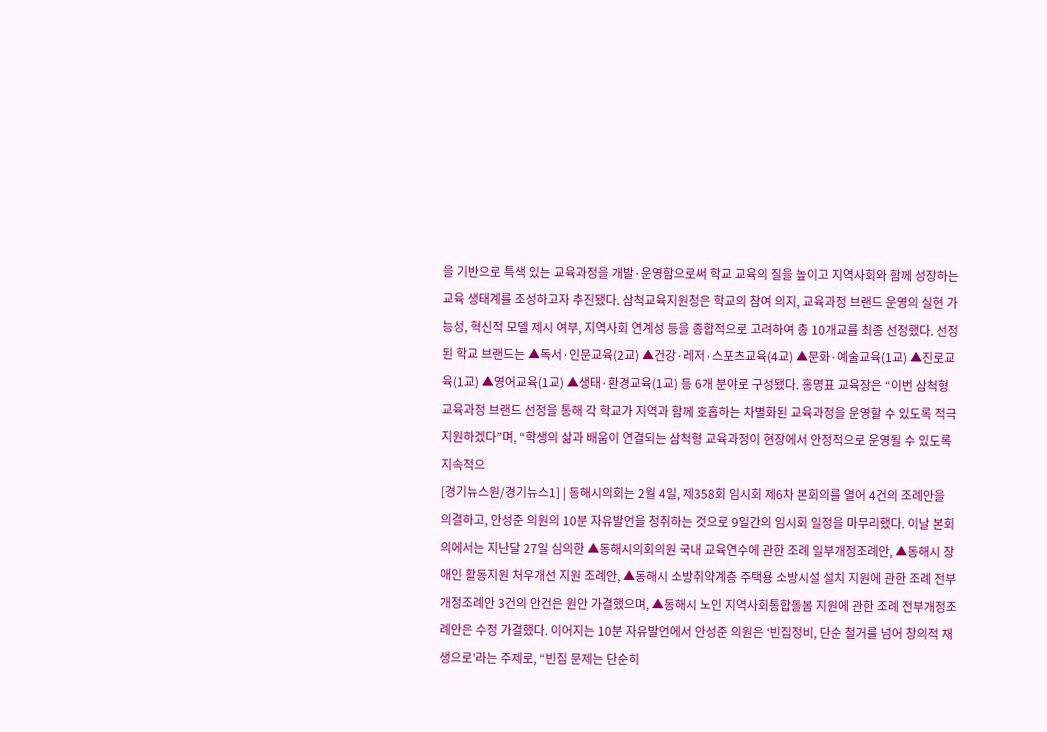을 기반으로 특색 있는 교육과정을 개발·운영함으로써 학교 교육의 질을 높이고 지역사회와 함께 성장하는 교육 생태계를 조성하고자 추진됐다. 삼척교육지원청은 학교의 참여 의지, 교육과정 브랜드 운영의 실현 가능성, 혁신적 모델 제시 여부, 지역사회 연계성 등을 종합적으로 고려하여 총 10개교를 최종 선정했다. 선정된 학교 브랜드는 ▲독서·인문교육(2교) ▲건강·레저·스포츠교육(4교) ▲문화·예술교육(1교) ▲진로교육(1교) ▲영어교육(1교) ▲생태·환경교육(1교) 등 6개 분야로 구성됐다. 홍명표 교육장은 “이번 삼척형 교육과정 브랜드 선정을 통해 각 학교가 지역과 함께 호흡하는 차별화된 교육과정을 운영할 수 있도록 적극 지원하겠다”며, “학생의 삶과 배움이 연결되는 삼척형 교육과정이 현장에서 안정적으로 운영될 수 있도록 지속적으
[경기뉴스원/경기뉴스1] | 동해시의회는 2월 4일, 제358회 임시회 제6차 본회의를 열어 4건의 조례안을 의결하고, 안성준 의원의 10분 자유발언을 청취하는 것으로 9일간의 임시회 일정을 마무리했다. 이날 본회의에서는 지난달 27일 심의한 ▲동해시의회의원 국내 교육연수에 관한 조례 일부개정조례안, ▲동해시 장애인 활동지원 처우개선 지원 조례안, ▲동해시 소방취약계층 주택용 소방시설 설치 지원에 관한 조례 전부개정조례안 3건의 안건은 원안 가결했으며, ▲동해시 노인 지역사회통합돌봄 지원에 관한 조례 전부개정조례안은 수정 가결했다. 이어지는 10분 자유발언에서 안성준 의원은 ‘빈집정비, 단순 철거를 넘어 창의적 재생으로’라는 주제로, “빈집 문제는 단순히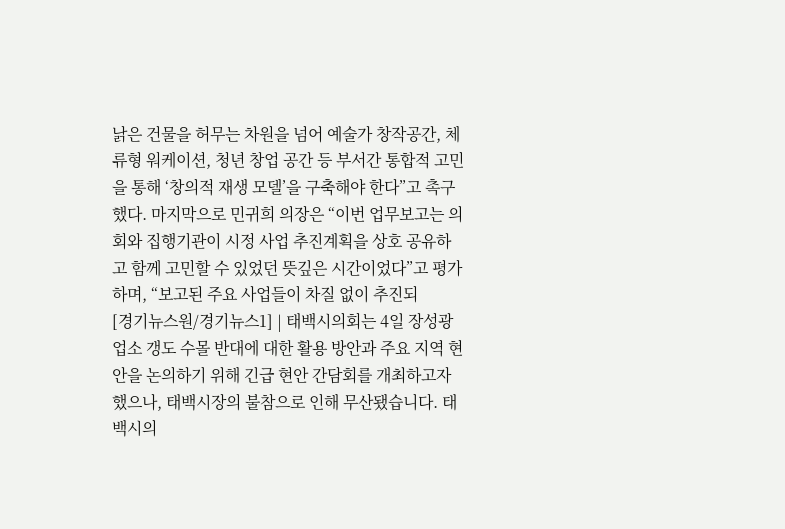낡은 건물을 허무는 차원을 넘어 예술가 창작공간, 체류형 워케이션, 청년 창업 공간 등 부서간 통합적 고민을 통해 ‘창의적 재생 모델’을 구축해야 한다”고 촉구했다. 마지막으로 민귀희 의장은 “이번 업무보고는 의회와 집행기관이 시정 사업 추진계획을 상호 공유하고 함께 고민할 수 있었던 뜻깊은 시간이었다”고 평가하며, “보고된 주요 사업들이 차질 없이 추진되
[경기뉴스원/경기뉴스1] | 태백시의회는 4일 장성광업소 갱도 수몰 반대에 대한 활용 방안과 주요 지역 현안을 논의하기 위해 긴급 현안 간담회를 개최하고자 했으나, 태백시장의 불참으로 인해 무산됐습니다. 태백시의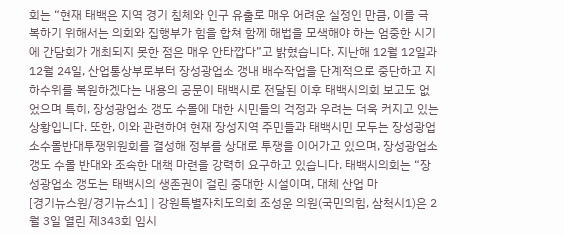회는 “현재 태백은 지역 경기 침체와 인구 유출로 매우 어려운 실정인 만큼, 이를 극복하기 위해서는 의회와 집행부가 힘을 합쳐 함께 해법을 모색해야 하는 엄중한 시기에 간담회가 개최되지 못한 점은 매우 안타깝다”고 밝혔습니다. 지난해 12월 12일과 12월 24일, 산업통상부로부터 장성광업소 갱내 배수작업을 단계적으로 중단하고 지하수위를 복원하겠다는 내용의 공문이 태백시로 전달된 이후 태백시의회 보고도 없었으며 특히, 장성광업소 갱도 수몰에 대한 시민들의 걱정과 우려는 더욱 커지고 있는 상황입니다. 또한, 이와 관련하여 현재 장성지역 주민들과 태백시민 모두는 장성광업소수몰반대투쟁위원회를 결성해 정부를 상대로 투쟁을 이어가고 있으며, 장성광업소 갱도 수몰 반대와 조속한 대책 마련을 강력히 요구하고 있습니다. 태백시의회는 “장성광업소 갱도는 태백시의 생존권이 걸린 중대한 시설이며, 대체 산업 마
[경기뉴스원/경기뉴스1] | 강원특별자치도의회 조성운 의원(국민의힘, 삼척시1)은 2월 3일 열린 제343회 임시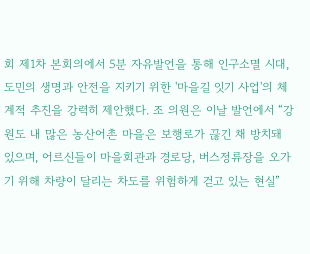회 제1차 본회의에서 5분 자유발언을 통해 인구소멸 시대, 도민의 생명과 안전을 지키기 위한 '마을길 잇기 사업'의 체계적 추진을 강력히 제안했다. 조 의원은 이날 발언에서 “강원도 내 많은 농산어촌 마을은 보행로가 끊긴 채 방치돼 있으며, 어르신들이 마을회관과 경로당, 버스정류장을 오가기 위해 차량이 달리는 차도를 위험하게 걷고 있는 현실”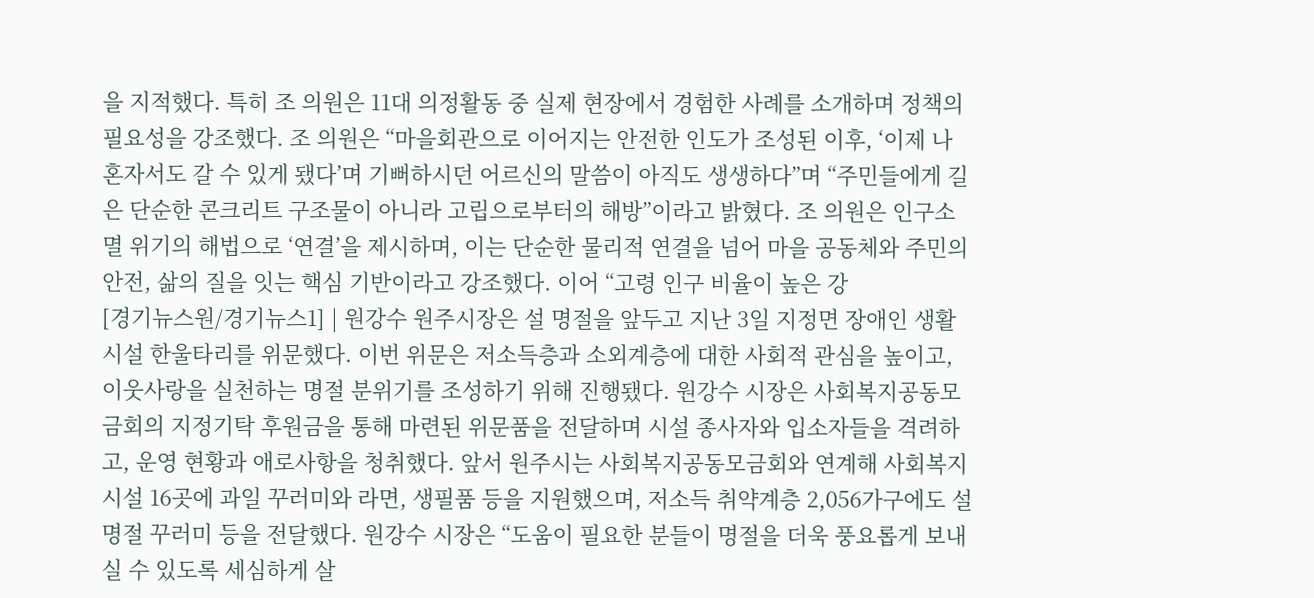을 지적했다. 특히 조 의원은 11대 의정활동 중 실제 현장에서 경험한 사례를 소개하며 정책의 필요성을 강조했다. 조 의원은 “마을회관으로 이어지는 안전한 인도가 조성된 이후, ‘이제 나 혼자서도 갈 수 있게 됐다’며 기뻐하시던 어르신의 말씀이 아직도 생생하다”며 “주민들에게 길은 단순한 콘크리트 구조물이 아니라 고립으로부터의 해방”이라고 밝혔다. 조 의원은 인구소멸 위기의 해법으로 ‘연결’을 제시하며, 이는 단순한 물리적 연결을 넘어 마을 공동체와 주민의 안전, 삶의 질을 잇는 핵심 기반이라고 강조했다. 이어 “고령 인구 비율이 높은 강
[경기뉴스원/경기뉴스1] | 원강수 원주시장은 설 명절을 앞두고 지난 3일 지정면 장애인 생활시설 한울타리를 위문했다. 이번 위문은 저소득층과 소외계층에 대한 사회적 관심을 높이고, 이웃사랑을 실천하는 명절 분위기를 조성하기 위해 진행됐다. 원강수 시장은 사회복지공동모금회의 지정기탁 후원금을 통해 마련된 위문품을 전달하며 시설 종사자와 입소자들을 격려하고, 운영 현황과 애로사항을 청취했다. 앞서 원주시는 사회복지공동모금회와 연계해 사회복지시설 16곳에 과일 꾸러미와 라면, 생필품 등을 지원했으며, 저소득 취약계층 2,056가구에도 설 명절 꾸러미 등을 전달했다. 원강수 시장은 “도움이 필요한 분들이 명절을 더욱 풍요롭게 보내실 수 있도록 세심하게 살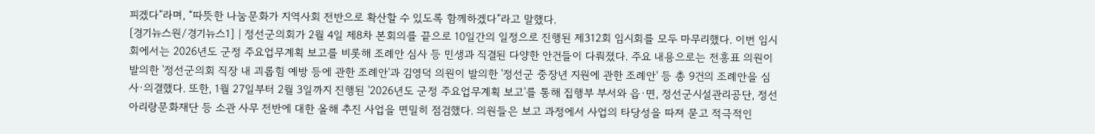피겠다”라며, “따뜻한 나눔문화가 지역사회 전반으로 확산할 수 있도록 함께하겠다”라고 말했다.
[경기뉴스원/경기뉴스1] | 정선군의회가 2월 4일 제8차 본회의를 끝으로 10일간의 일정으로 진행된 제312회 임시회를 모두 마무리했다. 이번 임시회에서는 2026년도 군정 주요업무계획 보고를 비롯해 조례안 심사 등 민생과 직결된 다양한 안건들이 다뤄졌다. 주요 내용으로는 전흥표 의원이 발의한 '정선군의회 직장 내 괴롭힘 예방 등에 관한 조례안'과 김영덕 의원이 발의한 '정선군 중장년 지원에 관한 조례안' 등 총 9건의 조례안을 심사·의결했다. 또한, 1월 27일부터 2월 3일까지 진행된 '2026년도 군정 주요업무계획 보고'를 통해 집행부 부서와 읍·면, 정선군시설관리공단, 정선아리랑문화재단 등 소관 사무 전반에 대한 올해 추진 사업을 면밀히 점검했다. 의원들은 보고 과정에서 사업의 타당성을 따져 묻고 적극적인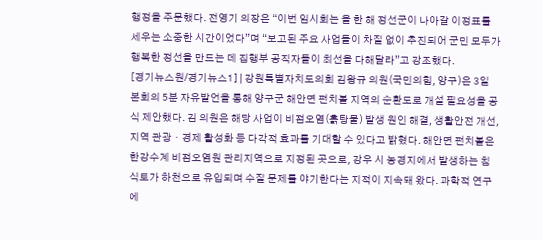행정을 주문했다. 전영기 의장은 “이번 임시회는 올 한 해 정선군이 나아갈 이정표를 세우는 소중한 시간이었다”며 “보고된 주요 사업들이 차질 없이 추진되어 군민 모두가 행복한 정선을 만드는 데 집행부 공직자들이 최선을 다해달라”고 강조했다.
[경기뉴스원/경기뉴스1] | 강원특별자치도의회 김왕규 의원(국민의힘, 양구)은 3일 본회의 5분 자유발언을 통해 양구군 해안면 펀치볼 지역의 순환도로 개설 필요성을 공식 제안했다. 김 의원은 해당 사업이 비점오염(흙탕물) 발생 원인 해결, 생활안전 개선, 지역 관광ㆍ경제 활성화 등 다각적 효과를 기대할 수 있다고 밝혔다. 해안면 펀치볼은 한강수계 비점오염원 관리지역으로 지정된 곳으로, 강우 시 농경지에서 발생하는 침식토가 하천으로 유입되며 수질 문제를 야기한다는 지적이 지속돼 왔다. 과학적 연구에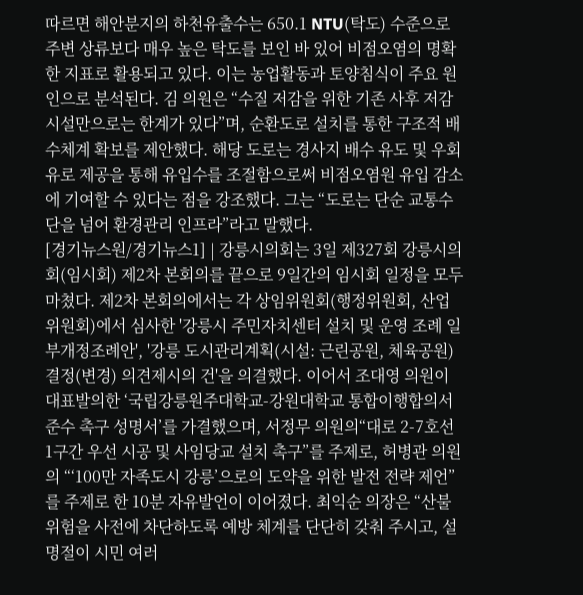따르면 해안분지의 하천유출수는 650.1 NTU(탁도) 수준으로 주변 상류보다 매우 높은 탁도를 보인 바 있어 비점오염의 명확한 지표로 활용되고 있다. 이는 농업활동과 토양침식이 주요 원인으로 분석된다. 김 의원은 “수질 저감을 위한 기존 사후 저감시설만으로는 한계가 있다”며, 순환도로 설치를 통한 구조적 배수체계 확보를 제안했다. 해당 도로는 경사지 배수 유도 및 우회 유로 제공을 통해 유입수를 조절함으로써 비점오염원 유입 감소에 기여할 수 있다는 점을 강조했다. 그는 “도로는 단순 교통수단을 넘어 환경관리 인프라”라고 말했다.
[경기뉴스원/경기뉴스1] | 강릉시의회는 3일 제327회 강릉시의회(임시회) 제2차 본회의를 끝으로 9일간의 임시회 일정을 모두 마쳤다. 제2차 본회의에서는 각 상임위원회(행정위원회, 산업위원회)에서 심사한 '강릉시 주민자치센터 설치 및 운영 조례 일부개정조례안', '강릉 도시관리계획(시설: 근린공원, 체육공원) 결정(변경) 의견제시의 건'을 의결했다. 이어서 조대영 의원이 대표발의한 ‘국립강릉원주대학교-강원대학교 통합이행합의서 준수 촉구 성명서’를 가결했으며, 서정무 의원의“대로 2-7호선 1구간 우선 시공 및 사임당교 설치 촉구”를 주제로, 허병관 의원의 “‘100만 자족도시 강릉’으로의 도약을 위한 발전 전략 제언”를 주제로 한 10분 자유발언이 이어졌다. 최익순 의장은 “산불 위험을 사전에 차단하도록 예방 체계를 단단히 갖춰 주시고, 설 명절이 시민 여러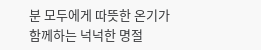분 모두에게 따뜻한 온기가 함께하는 넉넉한 명절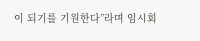이 되기를 기원한다”라며 임시회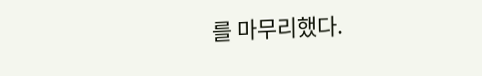를 마무리했다.